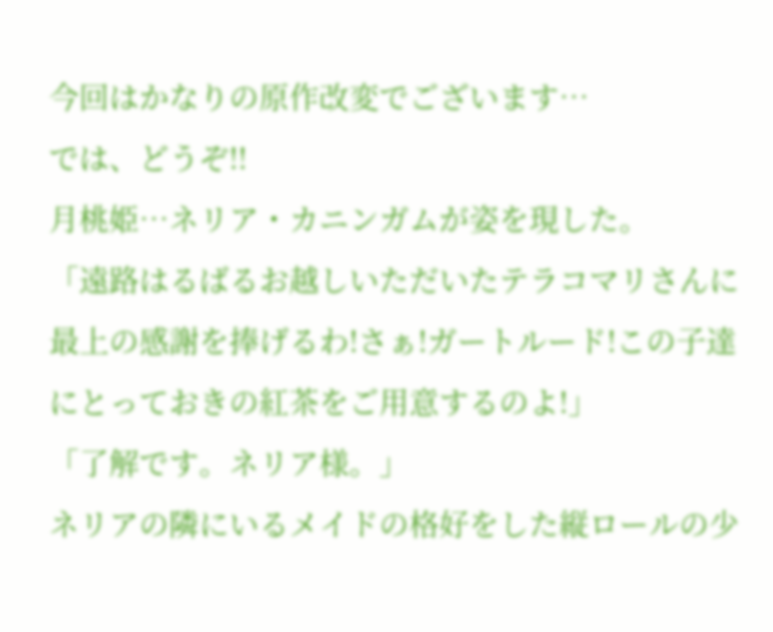今回はかなりの原作改変でございます…
では、どうぞ!!
月桃姫…ネリア・カニンガムが姿を現した。
「遠路はるばるお越しいただいたテラコマリさんに最上の感謝を捧げるわ!さぁ!ガートルード!この子達にとっておきの紅茶をご用意するのよ!」
「了解です。ネリア様。」
ネリアの隣にいるメイドの格好をした縦ロールの少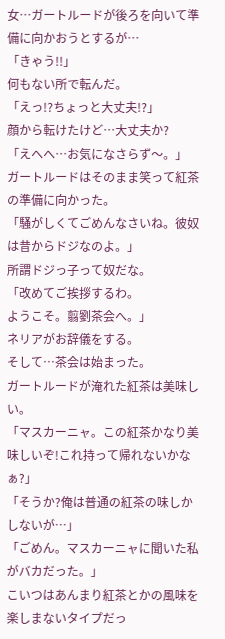女…ガートルードが後ろを向いて準備に向かおうとするが…
「きゃう!!」
何もない所で転んだ。
「えっ!?ちょっと大丈夫!?」
顔から転けたけど…大丈夫か?
「えへへ…お気になさらず〜。」
ガートルードはそのまま笑って紅茶の準備に向かった。
「騒がしくてごめんなさいね。彼奴は昔からドジなのよ。」
所謂ドジっ子って奴だな。
「改めてご挨拶するわ。
ようこそ。翦劉茶会へ。」
ネリアがお辞儀をする。
そして…茶会は始まった。
ガートルードが淹れた紅茶は美味しい。
「マスカーニャ。この紅茶かなり美味しいぞ!これ持って帰れないかなぁ?」
「そうか?俺は普通の紅茶の味しかしないが…」
「ごめん。マスカーニャに聞いた私がバカだった。」
こいつはあんまり紅茶とかの風味を楽しまないタイプだっ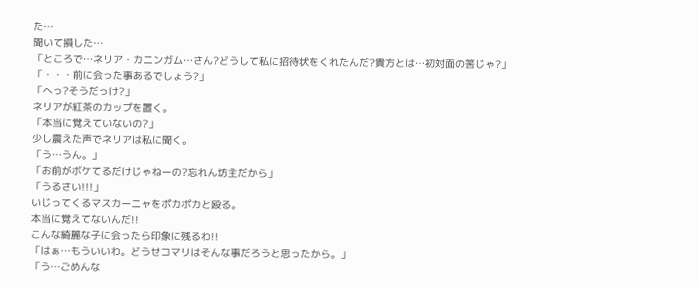た…
聞いて損した…
「ところで…ネリア・カニンガム…さん?どうして私に招待状をくれたんだ?貴方とは…初対面の筈じゃ?」
「・・・前に会った事あるでしょう?」
「へっ?そうだっけ?」
ネリアが紅茶のカップを置く。
「本当に覚えていないの?」
少し震えた声でネリアは私に聞く。
「う…うん。」
「お前がボケてるだけじゃねーの?忘れん坊主だから」
「うるさい!!!」
いじってくるマスカーニャをポカポカと殴る。
本当に覚えてないんだ!!
こんな綺麗な子に会ったら印象に残るわ!!
「はぁ…もういいわ。どうせコマリはそんな事だろうと思ったから。」
「う…ごめんな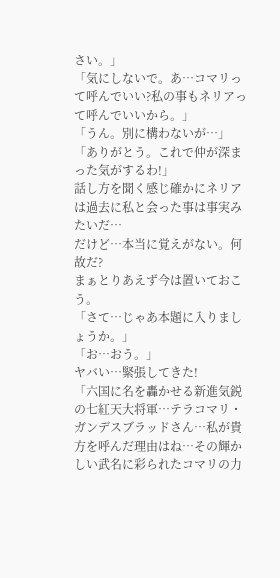さい。」
「気にしないで。あ…コマリって呼んでいい?私の事もネリアって呼んでいいから。」
「うん。別に構わないが…」
「ありがとう。これで仲が深まった気がするわ!」
話し方を聞く感じ確かにネリアは過去に私と会った事は事実みたいだ…
だけど…本当に覚えがない。何故だ?
まぁとりあえず今は置いておこう。
「さて…じゃあ本題に入りましょうか。」
「お…おう。」
ヤバい…緊張してきた!
「六国に名を轟かせる新進気鋭の七紅天大将軍…テラコマリ・ガンデスブラッドさん…私が貴方を呼んだ理由はね…その輝かしい武名に彩られたコマリの力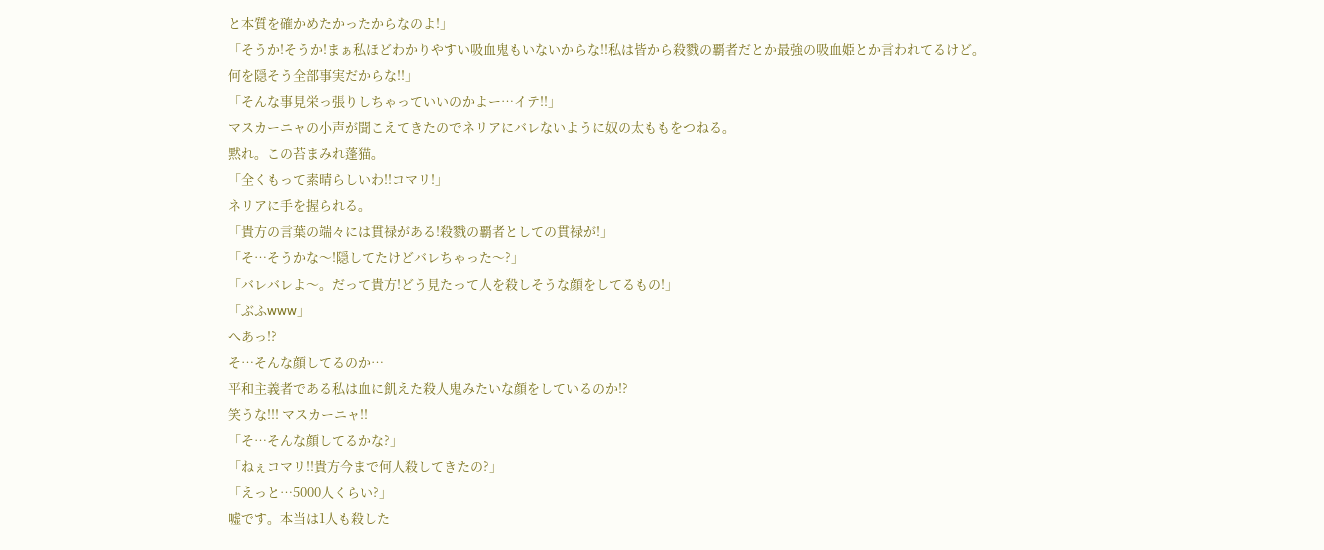と本質を確かめたかったからなのよ!」
「そうか!そうか!まぁ私ほどわかりやすい吸血鬼もいないからな!!私は皆から殺戮の覇者だとか最強の吸血姫とか言われてるけど。
何を隠そう全部事実だからな!!」
「そんな事見栄っ張りしちゃっていいのかよー…イテ!!」
マスカーニャの小声が聞こえてきたのでネリアにバレないように奴の太ももをつねる。
黙れ。この苔まみれ蓬猫。
「全くもって素晴らしいわ!!コマリ!」
ネリアに手を握られる。
「貴方の言葉の端々には貫禄がある!殺戮の覇者としての貫禄が!」
「そ…そうかな〜!隠してたけどバレちゃった〜?」
「バレバレよ〜。だって貴方!どう見たって人を殺しそうな顔をしてるもの!」
「ぶふwww」
へあっ!?
そ…そんな顔してるのか…
平和主義者である私は血に飢えた殺人鬼みたいな顔をしているのか!?
笑うな!!! マスカーニャ!!
「そ…そんな顔してるかな?」
「ねぇコマリ!!貴方今まで何人殺してきたの?」
「えっと…5000人くらい?」
嘘です。本当は1人も殺した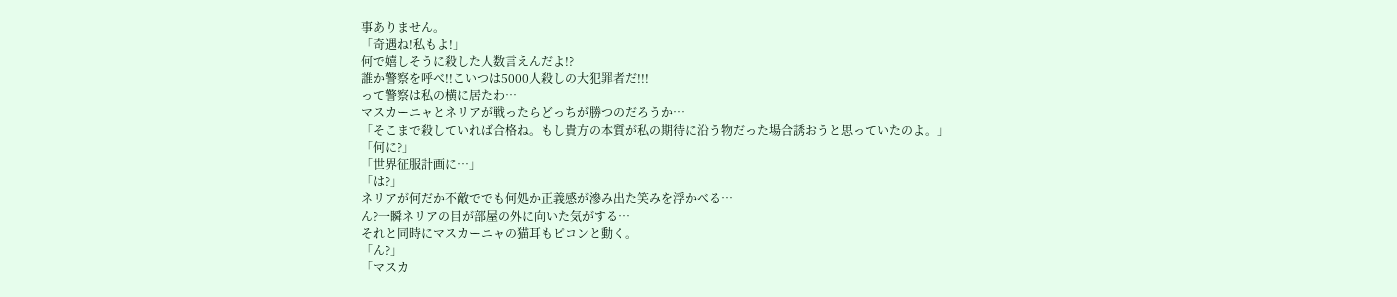事ありません。
「奇遇ね!私もよ!」
何で嬉しそうに殺した人数言えんだよ!?
誰か警察を呼べ!!こいつは5000人殺しの大犯罪者だ!!!
って警察は私の横に居たわ…
マスカーニャとネリアが戦ったらどっちが勝つのだろうか…
「そこまで殺していれば合格ね。もし貴方の本質が私の期待に沿う物だった場合誘おうと思っていたのよ。」
「何に?」
「世界征服計画に…」
「は?」
ネリアが何だか不敵ででも何処か正義感が滲み出た笑みを浮かべる…
ん?一瞬ネリアの目が部屋の外に向いた気がする…
それと同時にマスカーニャの猫耳もピコンと動く。
「ん?」
「マスカ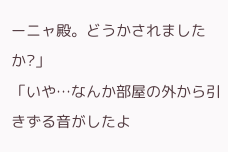ーニャ殿。どうかされましたか?」
「いや…なんか部屋の外から引きずる音がしたよ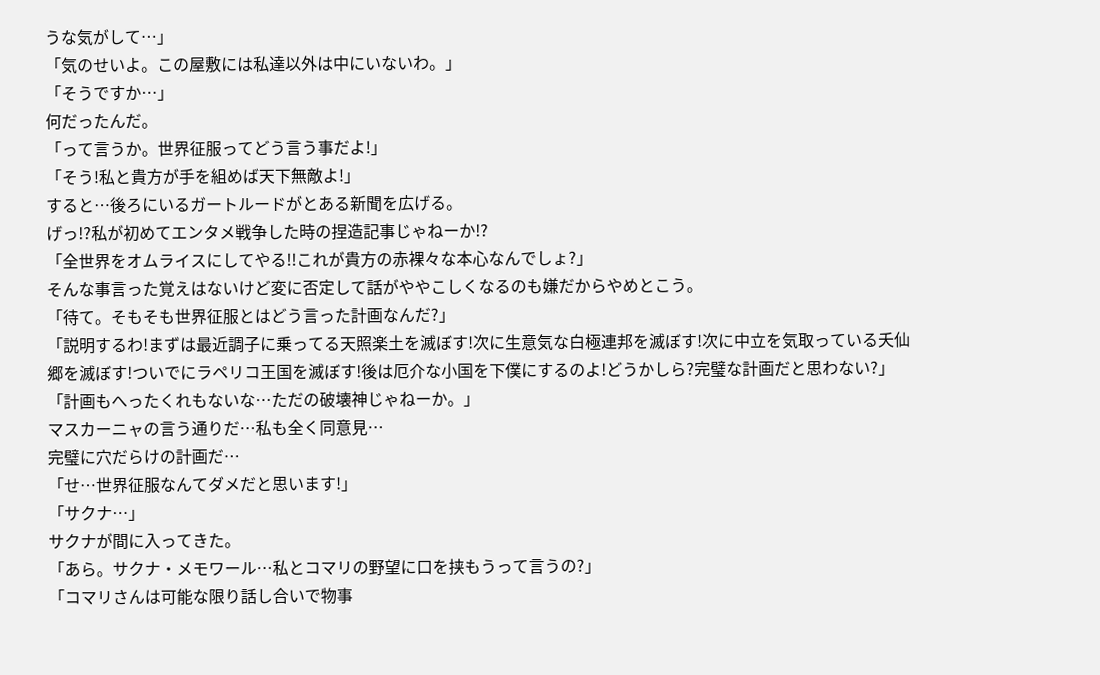うな気がして…」
「気のせいよ。この屋敷には私達以外は中にいないわ。」
「そうですか…」
何だったんだ。
「って言うか。世界征服ってどう言う事だよ!」
「そう!私と貴方が手を組めば天下無敵よ!」
すると…後ろにいるガートルードがとある新聞を広げる。
げっ!?私が初めてエンタメ戦争した時の捏造記事じゃねーか!?
「全世界をオムライスにしてやる!!これが貴方の赤裸々な本心なんでしょ?」
そんな事言った覚えはないけど変に否定して話がややこしくなるのも嫌だからやめとこう。
「待て。そもそも世界征服とはどう言った計画なんだ?」
「説明するわ!まずは最近調子に乗ってる天照楽土を滅ぼす!次に生意気な白極連邦を滅ぼす!次に中立を気取っている夭仙郷を滅ぼす!ついでにラペリコ王国を滅ぼす!後は厄介な小国を下僕にするのよ!どうかしら?完璧な計画だと思わない?」
「計画もへったくれもないな…ただの破壊神じゃねーか。」
マスカーニャの言う通りだ…私も全く同意見…
完璧に穴だらけの計画だ…
「せ…世界征服なんてダメだと思います!」
「サクナ…」
サクナが間に入ってきた。
「あら。サクナ・メモワール…私とコマリの野望に口を挟もうって言うの?」
「コマリさんは可能な限り話し合いで物事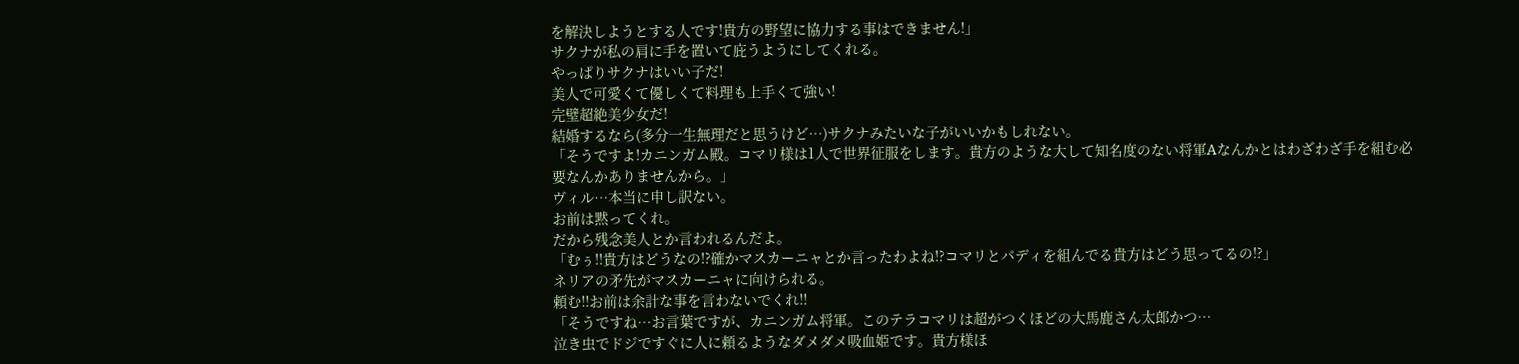を解決しようとする人です!貴方の野望に協力する事はできません!」
サクナが私の肩に手を置いて庇うようにしてくれる。
やっぱりサクナはいい子だ!
美人で可愛くて優しくて料理も上手くて強い!
完璧超絶美少女だ!
結婚するなら(多分一生無理だと思うけど…)サクナみたいな子がいいかもしれない。
「そうですよ!カニンガム殿。コマリ様は1人で世界征服をします。貴方のような大して知名度のない将軍Aなんかとはわざわざ手を組む必要なんかありませんから。」
ヴィル…本当に申し訳ない。
お前は黙ってくれ。
だから残念美人とか言われるんだよ。
「むぅ!!貴方はどうなの!?確かマスカーニャとか言ったわよね!?コマリとバディを組んでる貴方はどう思ってるの!?」
ネリアの矛先がマスカーニャに向けられる。
頼む!!お前は余計な事を言わないでくれ!!
「そうですね…お言葉ですが、カニンガム将軍。このテラコマリは超がつくほどの大馬鹿さん太郎かつ…
泣き虫でドジですぐに人に頼るようなダメダメ吸血姫です。貴方様ほ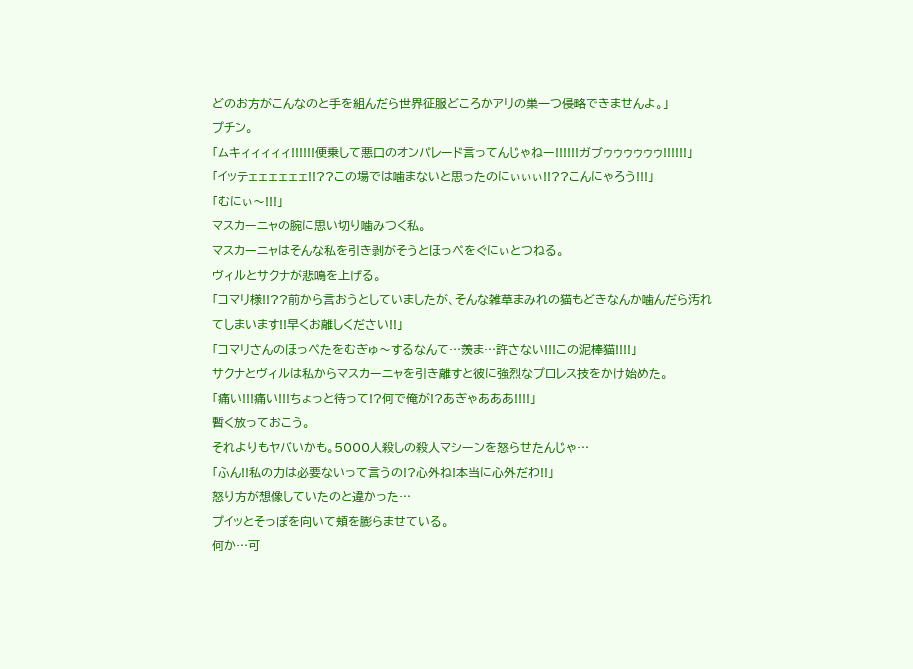どのお方がこんなのと手を組んだら世界征服どころかアリの巣一つ侵略できませんよ。」
プチン。
「ムキィィィィィ!!!!!!便乗して悪口のオンパレード言ってんじゃねー!!!!!!ガブゥゥゥゥゥゥ!!!!!!」
「イッテェェェェェェ!!??この場では噛まないと思ったのにぃぃぃ!!??こんにゃろう!!!」
「むにぃ〜!!!」
マスカーニャの腕に思い切り噛みつく私。
マスカーニャはそんな私を引き剥がそうとほっぺをぐにぃとつねる。
ヴィルとサクナが悲鳴を上げる。
「コマリ様!!??前から言おうとしていましたが、そんな雑草まみれの猫もどきなんか噛んだら汚れてしまいます!!早くお離しください!!」
「コマリさんのほっぺたをむぎゅ〜するなんて…羨ま…許さない!!!この泥棒猫!!!!」
サクナとヴィルは私からマスカーニャを引き離すと彼に強烈なプロレス技をかけ始めた。
「痛い!!!痛い!!!ちょっと待って!?何で俺が!?あぎゃあああ!!!!」
暫く放っておこう。
それよりもヤバいかも。5000人殺しの殺人マシーンを怒らせたんじゃ…
「ふん!!私の力は必要ないって言うの!?心外ね!本当に心外だわ!!」
怒り方が想像していたのと違かった…
プイッとそっぽを向いて頬を膨らませている。
何か…可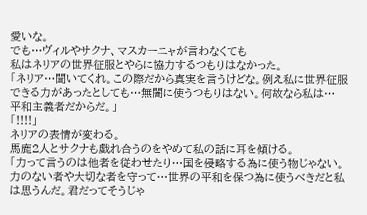愛いな。
でも…ヴィルやサクナ、マスカーニャが言わなくても
私はネリアの世界征服とやらに協力するつもりはなかった。
「ネリア…聞いてくれ。この際だから真実を言うけどな。例え私に世界征服できる力があったとしても…無闇に使うつもりはない。何故なら私は…
平和主義者だからだ。」
「!!!!」
ネリアの表情が変わる。
馬鹿2人とサクナも戯れ合うのをやめて私の話に耳を傾ける。
「力って言うのは他者を従わせたり…国を侵略する為に使う物じゃない。力のない者や大切な者を守って…世界の平和を保つ為に使うべきだと私は思うんだ。君だってそうじゃ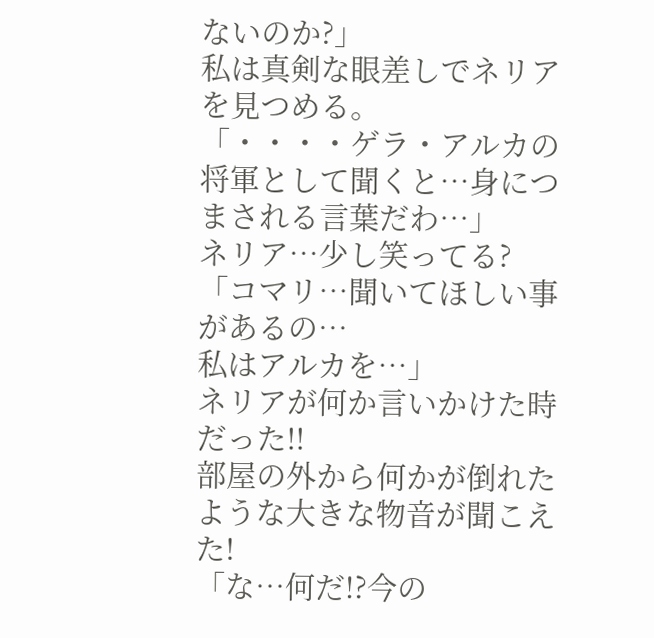ないのか?」
私は真剣な眼差しでネリアを見つめる。
「・・・・ゲラ・アルカの将軍として聞くと…身につまされる言葉だわ…」
ネリア…少し笑ってる?
「コマリ…聞いてほしい事があるの…
私はアルカを…」
ネリアが何か言いかけた時だった!!
部屋の外から何かが倒れたような大きな物音が聞こえた!
「な…何だ!?今の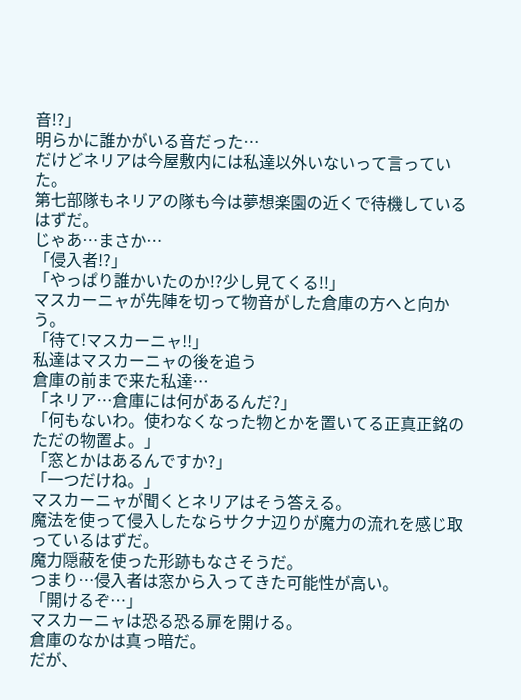音!?」
明らかに誰かがいる音だった…
だけどネリアは今屋敷内には私達以外いないって言っていた。
第七部隊もネリアの隊も今は夢想楽園の近くで待機しているはずだ。
じゃあ…まさか…
「侵入者!?」
「やっぱり誰かいたのか!?少し見てくる!!」
マスカーニャが先陣を切って物音がした倉庫の方へと向かう。
「待て!マスカーニャ!!」
私達はマスカーニャの後を追う
倉庫の前まで来た私達…
「ネリア…倉庫には何があるんだ?」
「何もないわ。使わなくなった物とかを置いてる正真正銘のただの物置よ。」
「窓とかはあるんですか?」
「一つだけね。」
マスカーニャが聞くとネリアはそう答える。
魔法を使って侵入したならサクナ辺りが魔力の流れを感じ取っているはずだ。
魔力隠蔽を使った形跡もなさそうだ。
つまり…侵入者は窓から入ってきた可能性が高い。
「開けるぞ…」
マスカーニャは恐る恐る扉を開ける。
倉庫のなかは真っ暗だ。
だが、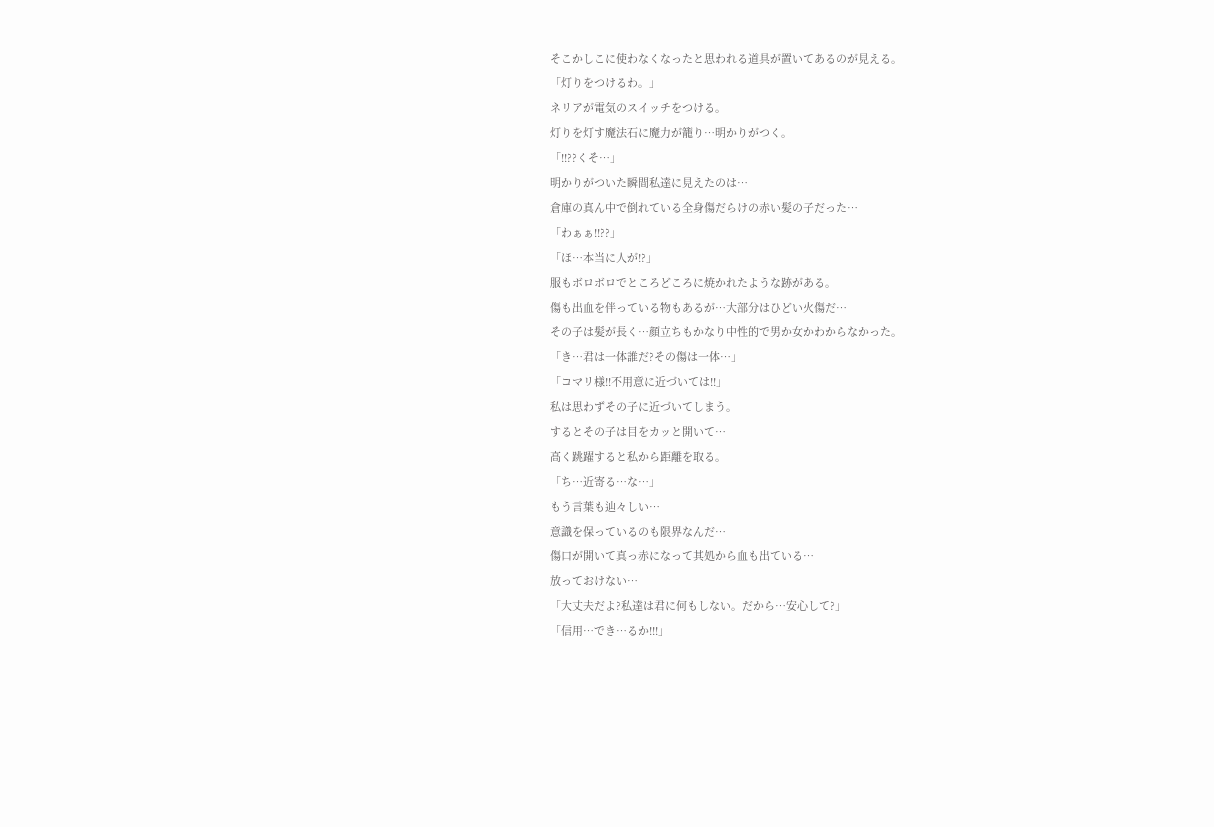そこかしこに使わなくなったと思われる道具が置いてあるのが見える。
「灯りをつけるわ。」
ネリアが電気のスイッチをつける。
灯りを灯す魔法石に魔力が籠り…明かりがつく。
「!!??くそ…」
明かりがついた瞬間私達に見えたのは…
倉庫の真ん中で倒れている全身傷だらけの赤い髪の子だった…
「わぁぁ!!??」
「ほ…本当に人が!?」
服もボロボロでところどころに焼かれたような跡がある。
傷も出血を伴っている物もあるが…大部分はひどい火傷だ…
その子は髪が長く…顔立ちもかなり中性的で男か女かわからなかった。
「き…君は一体誰だ?その傷は一体…」
「コマリ様!!不用意に近づいては!!」
私は思わずその子に近づいてしまう。
するとその子は目をカッと開いて…
高く跳躍すると私から距離を取る。
「ち…近寄る…な…」
もう言葉も辿々しい…
意識を保っているのも限界なんだ…
傷口が開いて真っ赤になって其処から血も出ている…
放っておけない…
「大丈夫だよ?私達は君に何もしない。だから…安心して?」
「信用…でき…るか!!!」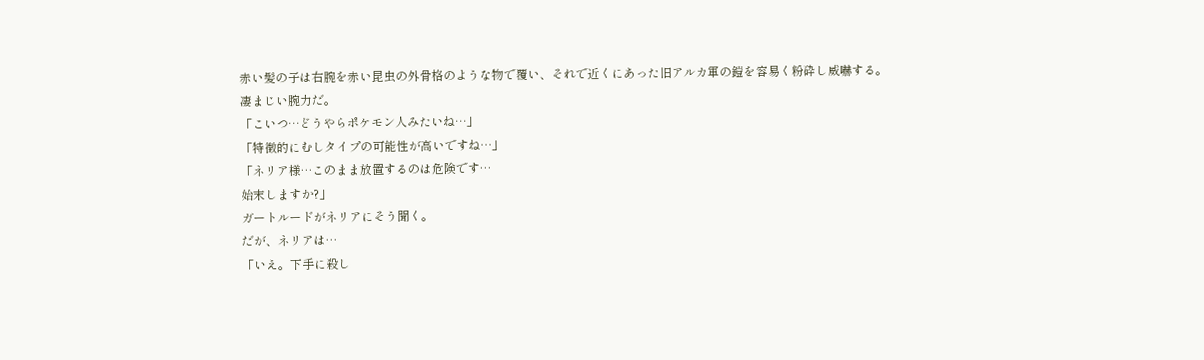赤い髪の子は右腕を赤い昆虫の外骨格のような物で覆い、それで近くにあった旧アルカ軍の鎧を容易く粉砕し威嚇する。
凄まじい腕力だ。
「こいつ…どうやらポケモン人みたいね…」
「特徴的にむしタイプの可能性が高いですね…」
「ネリア様…このまま放置するのは危険です…
始末しますか?」
ガートルードがネリアにそう聞く。
だが、ネリアは…
「いえ。下手に殺し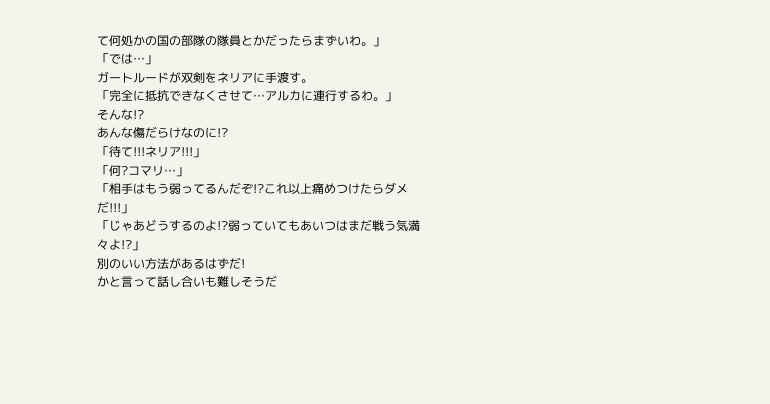て何処かの国の部隊の隊員とかだったらまずいわ。」
「では…」
ガートルードが双剣をネリアに手渡す。
「完全に抵抗できなくさせて…アルカに連行するわ。」
そんな!?
あんな傷だらけなのに!?
「待て!!!ネリア!!!」
「何?コマリ…」
「相手はもう弱ってるんだぞ!?これ以上痛めつけたらダメだ!!!」
「じゃあどうするのよ!?弱っていてもあいつはまだ戦う気満々よ!?」
別のいい方法があるはずだ!
かと言って話し合いも難しそうだ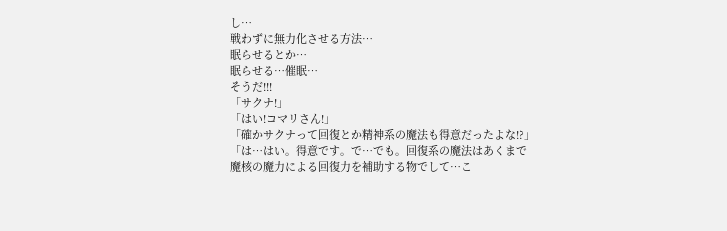し…
戦わずに無力化させる方法…
眠らせるとか…
眠らせる…催眠…
そうだ!!!
「サクナ!」
「はい!コマリさん!」
「確かサクナって回復とか精神系の魔法も得意だったよな!?」
「は…はい。得意です。で…でも。回復系の魔法はあくまで魔核の魔力による回復力を補助する物でして…こ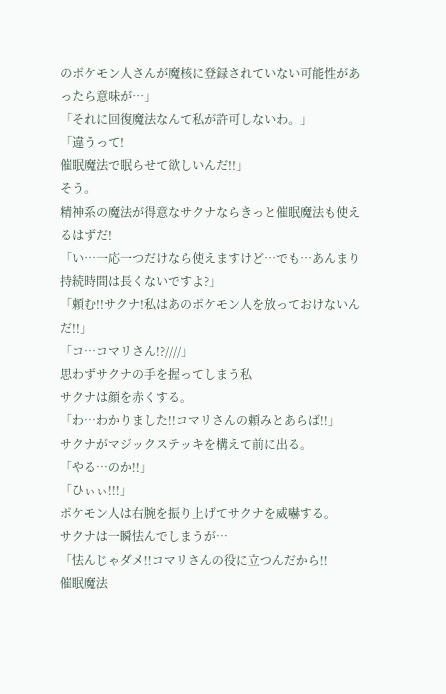のポケモン人さんが魔核に登録されていない可能性があったら意味が…」
「それに回復魔法なんて私が許可しないわ。」
「違うって!
催眠魔法で眠らせて欲しいんだ!!」
そう。
精神系の魔法が得意なサクナならきっと催眠魔法も使えるはずだ!
「い…一応一つだけなら使えますけど…でも…あんまり持続時間は長くないですよ?」
「頼む!!サクナ!私はあのポケモン人を放っておけないんだ!!」
「コ…コマリさん!?////」
思わずサクナの手を握ってしまう私
サクナは顔を赤くする。
「わ…わかりました!!コマリさんの頼みとあらば!!」
サクナがマジックステッキを構えて前に出る。
「やる…のか!!」
「ひぃぃ!!!」
ポケモン人は右腕を振り上げてサクナを威嚇する。
サクナは一瞬怯んでしまうが…
「怯んじゃダメ!!コマリさんの役に立つんだから!!
催眠魔法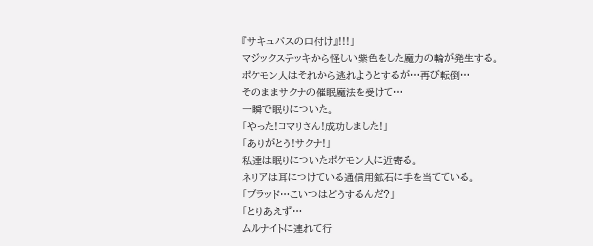『サキュバスの口付け』!!!」
マジックステッキから怪しい紫色をした魔力の輪が発生する。
ポケモン人はそれから逃れようとするが…再び転倒…
そのままサクナの催眠魔法を受けて…
一瞬で眠りについた。
「やった!コマリさん!成功しました!」
「ありがとう!サクナ!」
私達は眠りについたポケモン人に近寄る。
ネリアは耳につけている通信用鉱石に手を当てている。
「ブラッド…こいつはどうするんだ?」
「とりあえず…
ムルナイトに連れて行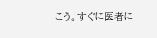こう。すぐに医者に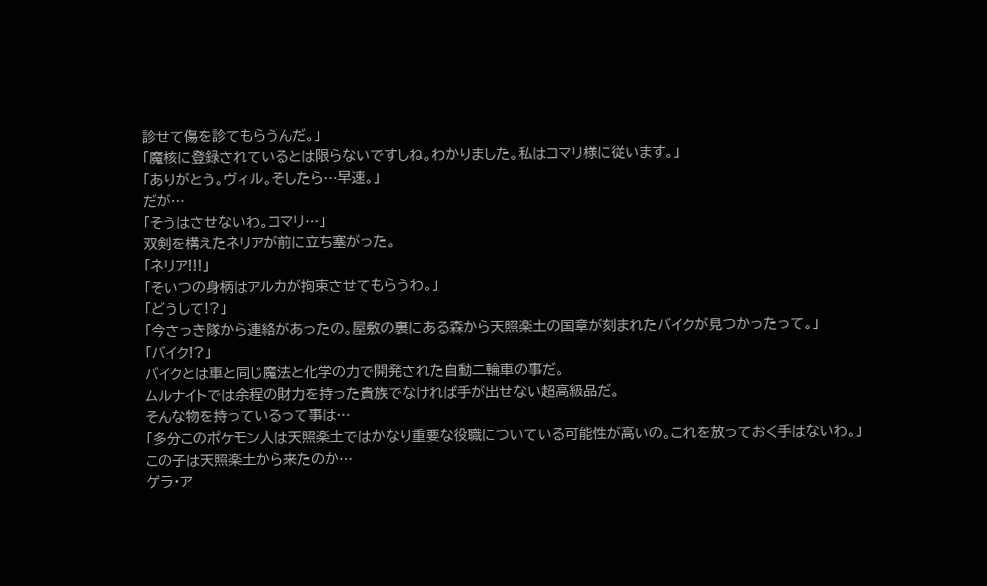診せて傷を診てもらうんだ。」
「魔核に登録されているとは限らないですしね。わかりました。私はコマリ様に従います。」
「ありがとう。ヴィル。そしたら…早速。」
だが…
「そうはさせないわ。コマリ…」
双剣を構えたネリアが前に立ち塞がった。
「ネリア!!!」
「そいつの身柄はアルカが拘束させてもらうわ。」
「どうして!?」
「今さっき隊から連絡があったの。屋敷の裏にある森から天照楽土の国章が刻まれたバイクが見つかったって。」
「バイク!?」
バイクとは車と同じ魔法と化学の力で開発された自動二輪車の事だ。
ムルナイトでは余程の財力を持った貴族でなければ手が出せない超高級品だ。
そんな物を持っているって事は…
「多分このポケモン人は天照楽土ではかなり重要な役職についている可能性が高いの。これを放っておく手はないわ。」
この子は天照楽土から来たのか…
ゲラ・ア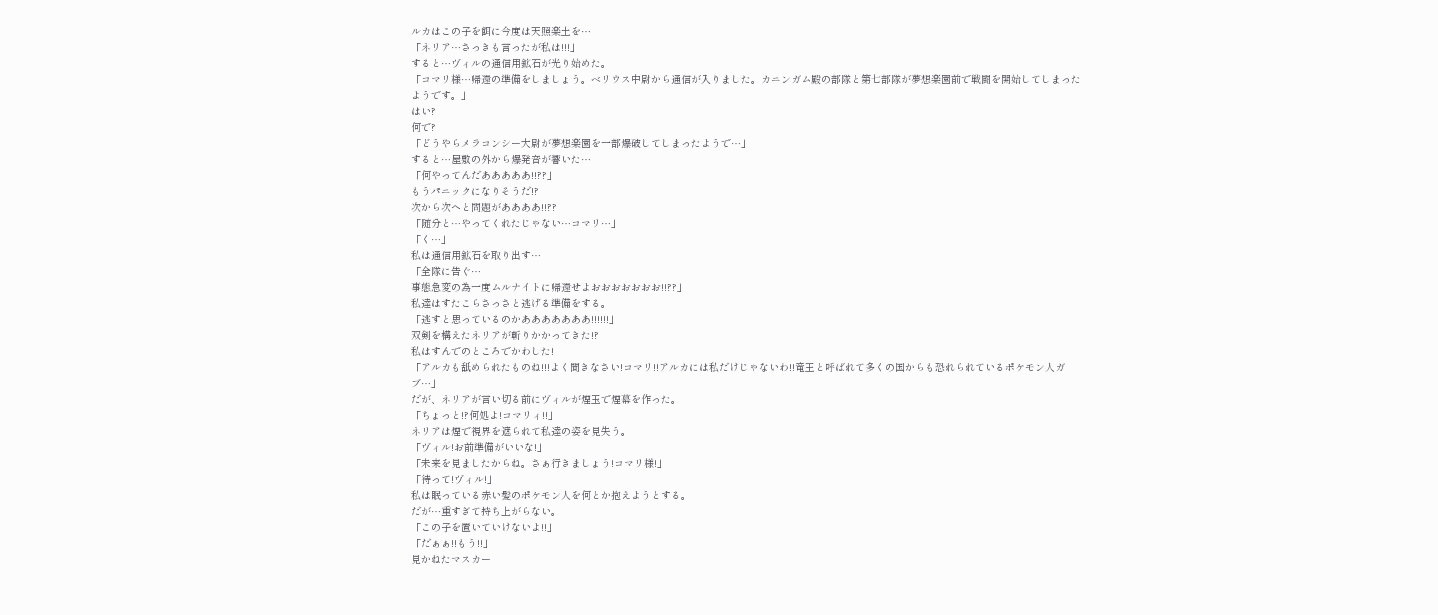ルカはこの子を餌に今度は天照楽土を…
「ネリア…さっきも言ったが私は!!!」
すると…ヴィルの通信用鉱石が光り始めた。
「コマリ様…帰還の準備をしましょう。ベリウス中尉から通信が入りました。カニンガム殿の部隊と第七部隊が夢想楽園前で戦闘を開始してしまったようです。」
はい?
何で?
「どうやらメラコンシー大尉が夢想楽園を一部爆破してしまったようで…」
すると…屋敷の外から爆発音が響いた…
「何やってんだあああああ!!??」
もうパニックになりそうだ!?
次から次へと問題がああああ!!??
「随分と…やってくれたじゃない…コマリ…」
「く…」
私は通信用鉱石を取り出す…
「全隊に告ぐ…
事態急変の為一度ムルナイトに帰還せよおおおおおおお!!??」
私達はすたこらさっさと逃げる準備をする。
「逃すと思っているのかあああああああ!!!!!!」
双剣を構えたネリアが斬りかかってきた!?
私はすんでのところでかわした!
「アルカも舐められたものね!!!よく聞きなさい!コマリ!!アルカには私だけじゃないわ!!竜王と呼ばれて多くの国からも恐れられているポケモン人ガブ…」
だが、ネリアが言い切る前にヴィルが煙玉で煙幕を作った。
「ちょっと!?何処よ!コマリィ!!」
ネリアは煙で視界を遮られて私達の姿を見失う。
「ヴィル!お前準備がいいな!」
「未来を見ましたからね。さぁ行きましょう!コマリ様!」
「待って!ヴィル!」
私は眠っている赤い髪のポケモン人を何とか抱えようとする。
だが…重すぎて持ち上がらない。
「この子を置いていけないよ!!」
「だぁぁ!!もう!!」
見かねたマスカー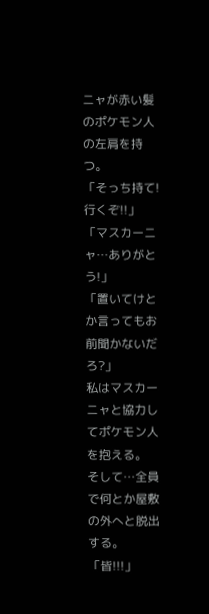ニャが赤い髪のポケモン人の左肩を持つ。
「そっち持て!行くぞ!!」
「マスカーニャ…ありがとう!」
「置いてけとか言ってもお前聞かないだろ?」
私はマスカーニャと協力してポケモン人を抱える。
そして…全員で何とか屋敷の外へと脱出する。
「皆!!!」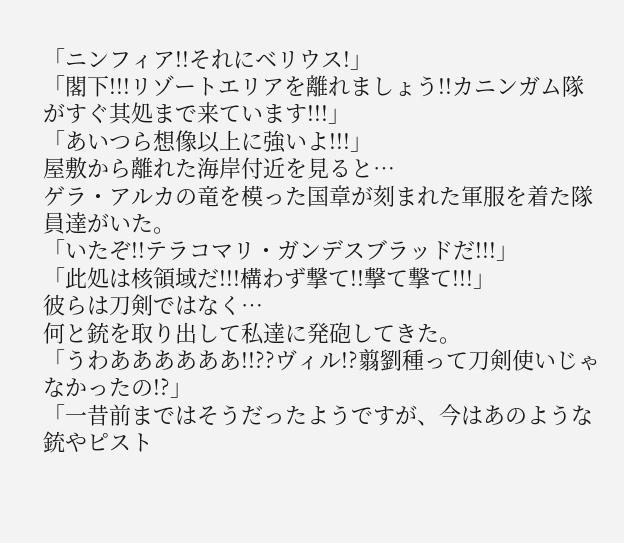「ニンフィア!!それにベリウス!」
「閣下!!!リゾートエリアを離れましょう!!カニンガム隊がすぐ其処まで来ています!!!」
「あいつら想像以上に強いよ!!!」
屋敷から離れた海岸付近を見ると…
ゲラ・アルカの竜を模った国章が刻まれた軍服を着た隊員達がいた。
「いたぞ!!テラコマリ・ガンデスブラッドだ!!!」
「此処は核領域だ!!!構わず撃て!!撃て撃て!!!」
彼らは刀剣ではなく…
何と銃を取り出して私達に発砲してきた。
「うわああああああ!!??ヴィル!?翦劉種って刀剣使いじゃなかったの!?」
「一昔前まではそうだったようですが、今はあのような銃やピスト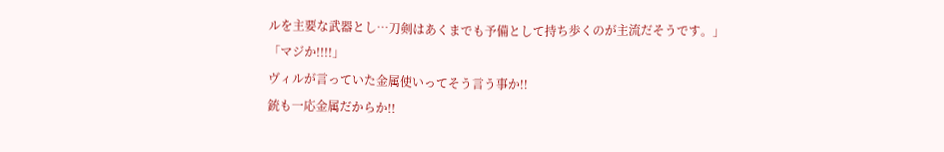ルを主要な武器とし…刀剣はあくまでも予備として持ち歩くのが主流だそうです。」
「マジか!!!!」
ヴィルが言っていた金属使いってそう言う事か!!
銃も一応金属だからか!!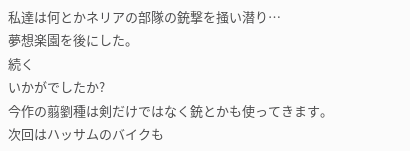私達は何とかネリアの部隊の銃撃を掻い潜り…
夢想楽園を後にした。
続く
いかがでしたか?
今作の翦劉種は剣だけではなく銃とかも使ってきます。
次回はハッサムのバイクも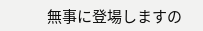無事に登場しますの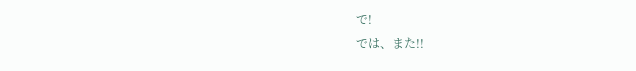で!
では、また!!